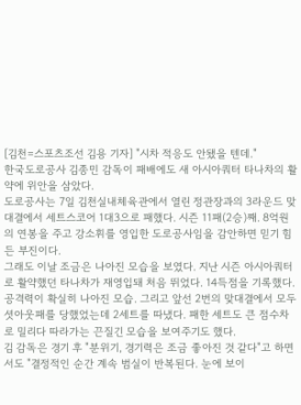[김천=스포츠조선 김용 기자] "시차 적응도 안됐을 텐데."
한국도로공사 김종민 감독이 패배에도 새 아시아쿼터 타나차의 활약에 위안을 삼았다.
도로공사는 7일 김천실내체육관에서 열린 정관장과의 3라운드 맞대결에서 세트스코어 1대3으로 패했다. 시즌 11패(2승)째. 8억원의 연봉을 주고 강소휘를 영입한 도로공사임을 감안하면 믿기 힘든 부진이다.
그래도 이날 조금은 나아진 모습을 보였다. 지난 시즌 아시아쿼터로 활약했던 타나차가 재영입돼 처음 뛰었다. 14득점을 기록했다. 공격력이 확실히 나아진 모습. 그리고 앞선 2번의 맞대결에서 모두 셧아웃패를 당했었는데 2세트를 따냈다. 패한 세트도 큰 점수차로 밀리다 따라가는 끈질긴 모습을 보여주기도 했다.
김 감독은 경기 후 "분위기, 경기력은 조금 좋아진 것 같다"고 하면서도 "결정적인 순간 계속 범실이 반복된다. 눈에 보이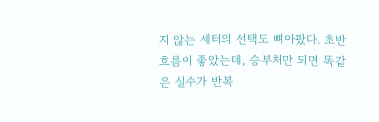지 않는 세터의 선택도 뼈아팠다. 초반 흐름이 좋았는데, 승부처만 되면 똑같은 실수가 반복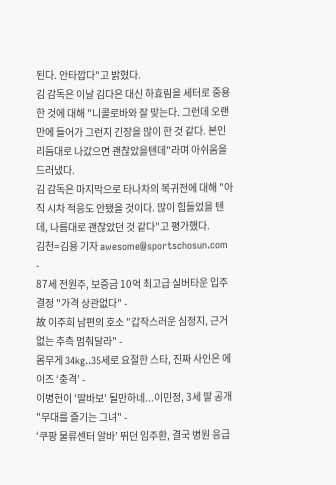된다. 안타깝다"고 밝혔다.
김 감독은 이날 김다은 대신 하효림을 세터로 중용한 것에 대해 "니콜로바와 잘 맞는다. 그런데 오랜만에 들어가 그런지 긴장을 많이 한 것 같다. 본인 리듬대로 나갔으면 괜찮았을텐데"라며 아쉬움을 드러냈다.
김 감독은 마지막으로 타나차의 복귀전에 대해 "아직 시차 적응도 안됐을 것이다. 많이 힘들었을 텐데, 나름대로 괜찮았던 것 같다"고 평가했다.
김천=김용 기자 awesome@sportschosun.com
-
87세 전원주, 보증금 10억 최고급 실버타운 입주 결정 "가격 상관없다" -
故 이주희 남편의 호소 "갑작스러운 심정지, 근거 없는 추측 멈춰달라" -
몸무게 34kg..35세로 요절한 스타, 진짜 사인은 에이즈 ‘충격’ -
이병헌이 '딸바보' 될만하네...이민정, 3세 딸 공개 "무대를 즐기는 그녀" -
‘쿠팡 물류센터 알바’ 뛰던 임주환, 결국 병원 응급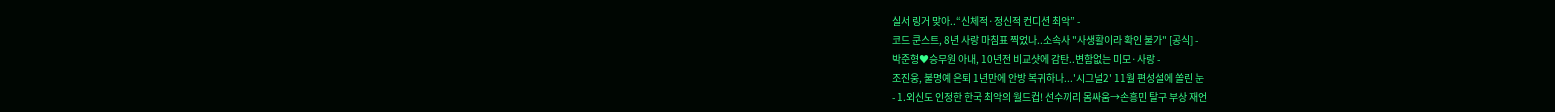실서 링거 맞아..“신체적·정신적 컨디션 최악” -
코드 쿤스트, 8년 사랑 마침표 찍었나..소속사 "사생활이라 확인 불가" [공식] -
박준형♥승무원 아내, 10년전 비교샷에 감탄..변함없는 미모·사랑 -
조진웅, 불명예 은퇴 1년만에 안방 복귀하나...'시그널2' 11월 편성설에 쏠린 눈
- 1.외신도 인정한 한국 최악의 월드컵! 선수끼리 몸싸움→손흥민 탈구 부상 재언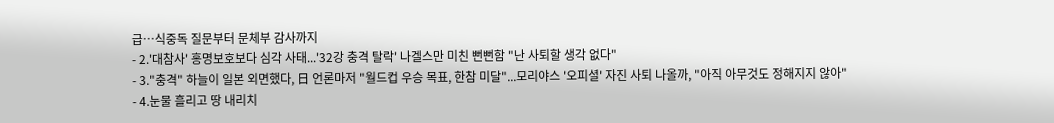급…식중독 질문부터 문체부 감사까지
- 2.'대참사' 홍명보호보다 심각 사태...'32강 충격 탈락' 나겔스만 미친 뻔뻔함 "난 사퇴할 생각 없다"
- 3."충격" 하늘이 일본 외면했다, 日 언론마저 "월드컵 우승 목표, 한참 미달"...모리야스 '오피셜' 자진 사퇴 나올까, "아직 아무것도 정해지지 않아"
- 4.눈물 흘리고 땅 내리치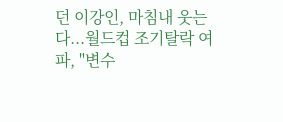던 이강인, 마침내 웃는다...월드컵 조기탈락 여파, "변수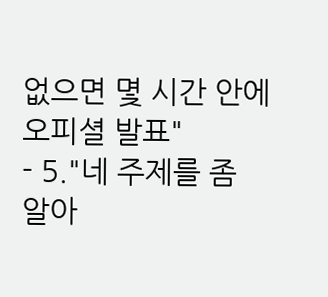없으면 몇 시간 안에 오피셜 발표"
- 5."네 주제를 좀 알아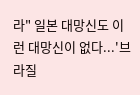라" 일본 대망신도 이런 대망신이 없다...'브라질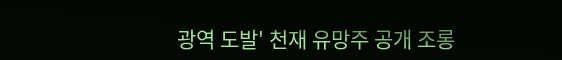광역 도발' 천재 유망주 공개 조롱